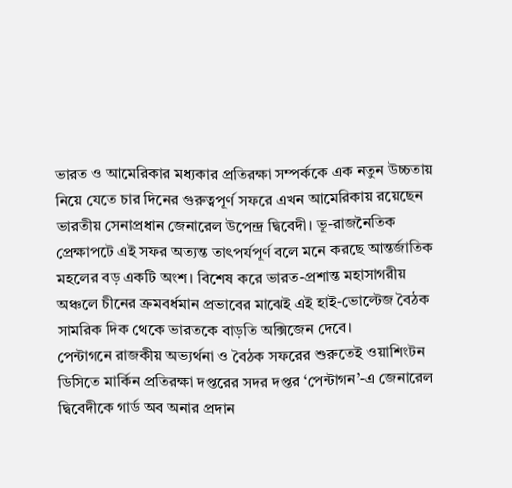ভারত ও আমেরিকার মধ্যকার প্রতিরক্ষা সম্পর্ককে এক নতুন উচ্চতায় নিয়ে যেতে চার দিনের গুরুত্বপূর্ণ সফরে এখন আমেরিকায় রয়েছেন ভারতীয় সেনাপ্রধান জেনারেল উপেন্দ্র দ্বিবেদী। ভূ-রাজনৈতিক প্রেক্ষাপটে এই সফর অত্যন্ত তাৎপর্যপূর্ণ বলে মনে করছে আন্তর্জাতিক মহলের বড় একটি অংশ। বিশেষ করে ভারত-প্রশান্ত মহাসাগরীয় অঞ্চলে চীনের ক্রমবর্ধমান প্রভাবের মাঝেই এই হাই-ভোল্টেজ বৈঠক সামরিক দিক থেকে ভারতকে বাড়তি অক্সিজেন দেবে।
পেন্টাগনে রাজকীয় অভ্যর্থনা ও বৈঠক সফরের শুরুতেই ওয়াশিংটন ডিসিতে মার্কিন প্রতিরক্ষা দপ্তরের সদর দপ্তর ‘পেন্টাগন’-এ জেনারেল দ্বিবেদীকে গার্ড অব অনার প্রদান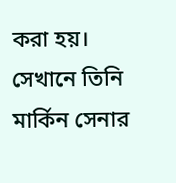করা হয়। সেখানে তিনি মার্কিন সেনার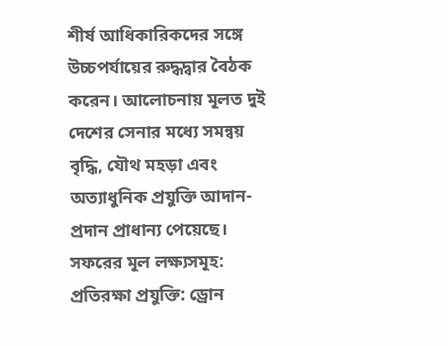শীর্ষ আধিকারিকদের সঙ্গে উচ্চপর্যায়ের রুদ্ধদ্বার বৈঠক করেন। আলোচনায় মূলত দুই দেশের সেনার মধ্যে সমন্বয় বৃদ্ধি, যৌথ মহড়া এবং অত্যাধুনিক প্রযুক্তি আদান-প্রদান প্রাধান্য পেয়েছে।
সফরের মূল লক্ষ্যসমূহ:
প্রতিরক্ষা প্রযুক্তি: ড্রোন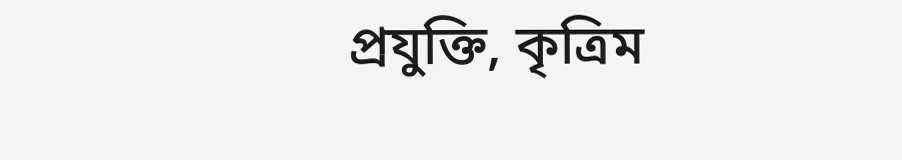প্রযুক্তি, কৃত্রিম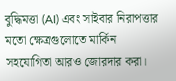বুদ্ধিমত্তা (AI) এবং সাইবার নিরাপত্তার মতো ক্ষেত্রগুলোতে মার্কিন সহযোগিতা আরও জোরদার করা।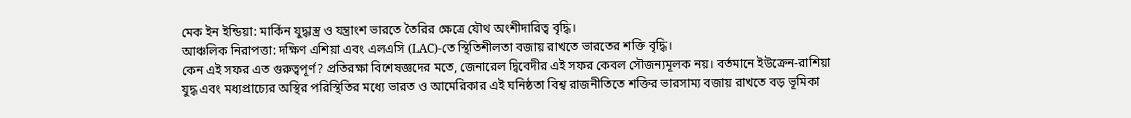মেক ইন ইন্ডিয়া: মার্কিন যুদ্ধাস্ত্র ও যন্ত্রাংশ ভারতে তৈরির ক্ষেত্রে যৌথ অংশীদারিত্ব বৃদ্ধি।
আঞ্চলিক নিরাপত্তা: দক্ষিণ এশিয়া এবং এলএসি (LAC)-তে স্থিতিশীলতা বজায় রাখতে ভারতের শক্তি বৃদ্ধি।
কেন এই সফর এত গুরুত্বপূর্ণ? প্রতিরক্ষা বিশেষজ্ঞদের মতে, জেনারেল দ্বিবেদীর এই সফর কেবল সৌজন্যমূলক নয়। বর্তমানে ইউক্রেন-রাশিয়া যুদ্ধ এবং মধ্যপ্রাচ্যের অস্থির পরিস্থিতির মধ্যে ভারত ও আমেরিকার এই ঘনিষ্ঠতা বিশ্ব রাজনীতিতে শক্তির ভারসাম্য বজায় রাখতে বড় ভূমিকা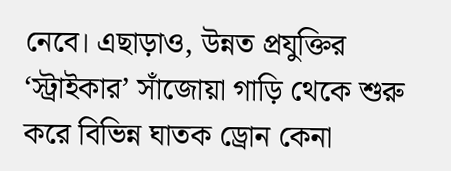নেবে। এছাড়াও, উন্নত প্রযুক্তির ‘স্ট্রাইকার’ সাঁজোয়া গাড়ি থেকে শুরু করে বিভিন্ন ঘাতক ড্রোন কেনা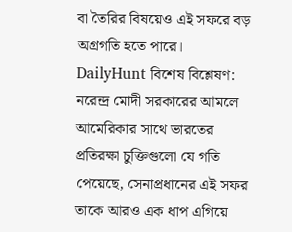বা তৈরির বিষয়েও এই সফরে বড় অগ্রগতি হতে পারে।
DailyHunt বিশেষ বিশ্লেষণ: নরেন্দ্র মোদী সরকারের আমলে আমেরিকার সাথে ভারতের প্রতিরক্ষা চুক্তিগুলো যে গতি পেয়েছে, সেনাপ্রধানের এই সফর তাকে আরও এক ধাপ এগিয়ে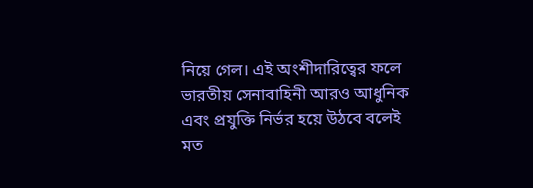নিয়ে গেল। এই অংশীদারিত্বের ফলে ভারতীয় সেনাবাহিনী আরও আধুনিক এবং প্রযুক্তি নির্ভর হয়ে উঠবে বলেই মত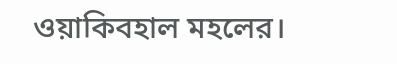ওয়াকিবহাল মহলের।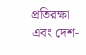প্রতিরক্ষা এবং দেশ-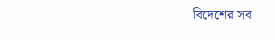বিদেশের সব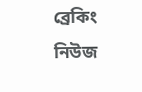ব্রেকিং নিউজ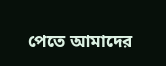পেতে আমাদের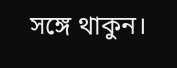সঙ্গে থাকুন।